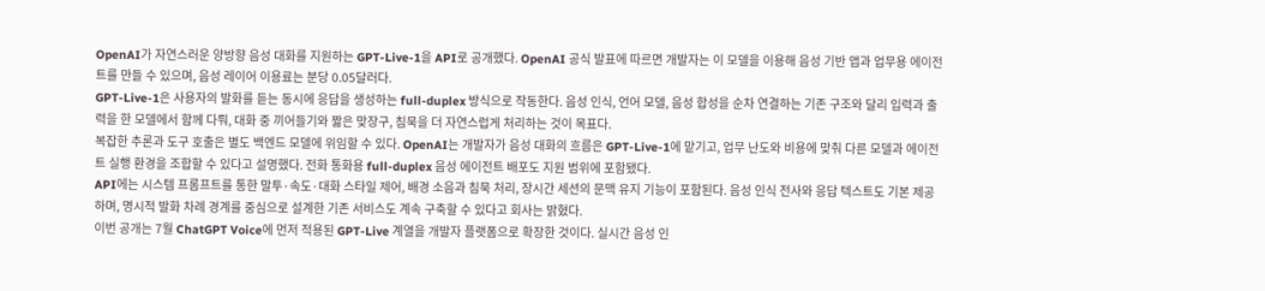OpenAI가 자연스러운 양방향 음성 대화를 지원하는 GPT-Live-1을 API로 공개했다. OpenAI 공식 발표에 따르면 개발자는 이 모델을 이용해 음성 기반 앱과 업무용 에이전트를 만들 수 있으며, 음성 레이어 이용료는 분당 0.05달러다.
GPT-Live-1은 사용자의 발화를 듣는 동시에 응답을 생성하는 full-duplex 방식으로 작동한다. 음성 인식, 언어 모델, 음성 합성을 순차 연결하는 기존 구조와 달리 입력과 출력을 한 모델에서 함께 다뤄, 대화 중 끼어들기와 짧은 맞장구, 침묵을 더 자연스럽게 처리하는 것이 목표다.
복잡한 추론과 도구 호출은 별도 백엔드 모델에 위임할 수 있다. OpenAI는 개발자가 음성 대화의 흐름은 GPT-Live-1에 맡기고, 업무 난도와 비용에 맞춰 다른 모델과 에이전트 실행 환경을 조합할 수 있다고 설명했다. 전화 통화용 full-duplex 음성 에이전트 배포도 지원 범위에 포함됐다.
API에는 시스템 프롬프트를 통한 말투·속도·대화 스타일 제어, 배경 소음과 침묵 처리, 장시간 세션의 문맥 유지 기능이 포함된다. 음성 인식 전사와 응답 텍스트도 기본 제공하며, 명시적 발화 차례 경계를 중심으로 설계한 기존 서비스도 계속 구축할 수 있다고 회사는 밝혔다.
이번 공개는 7월 ChatGPT Voice에 먼저 적용된 GPT-Live 계열을 개발자 플랫폼으로 확장한 것이다. 실시간 음성 인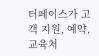터페이스가 고객 지원, 예약, 교육처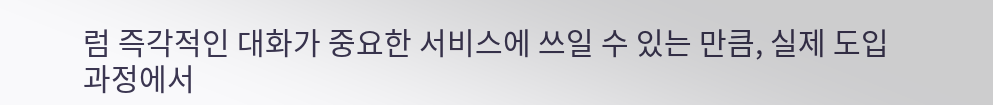럼 즉각적인 대화가 중요한 서비스에 쓰일 수 있는 만큼, 실제 도입 과정에서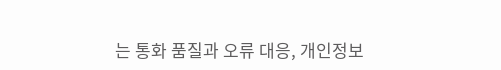는 통화 품질과 오류 대응, 개인정보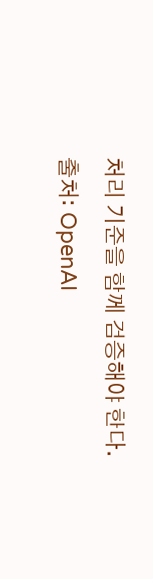처리 기준을 함께 검증해야 한다.
출처: OpenAI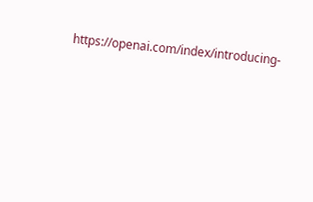https://openai.com/index/introducing-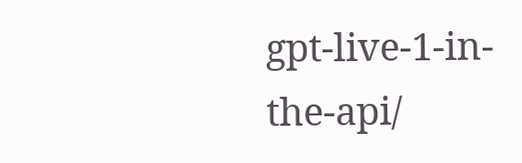gpt-live-1-in-the-api/